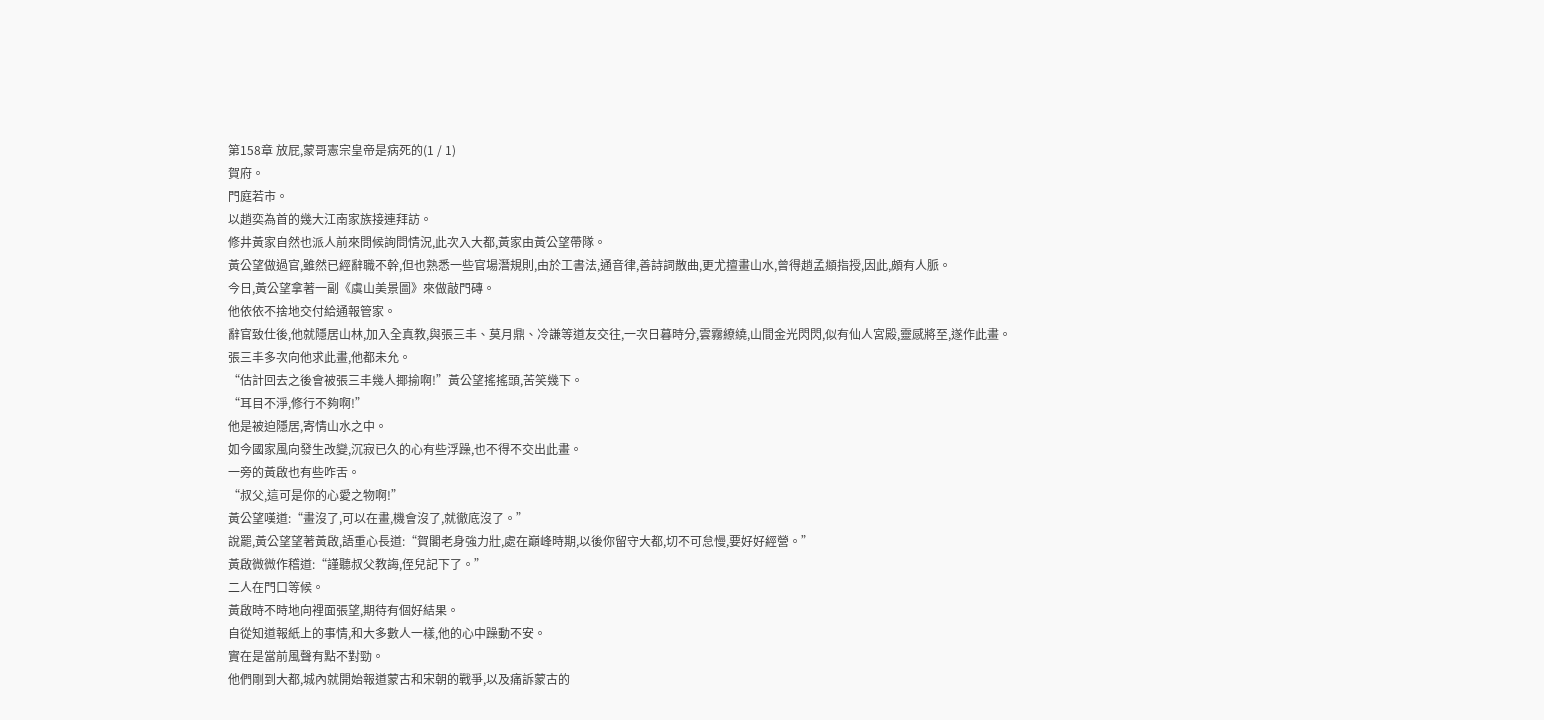第158章 放屁,蒙哥憲宗皇帝是病死的(1 / 1)
賀府。
門庭若市。
以趙奕為首的幾大江南家族接連拜訪。
修井黃家自然也派人前來問候詢問情況,此次入大都,黃家由黃公望帶隊。
黃公望做過官,雖然已經辭職不幹,但也熟悉一些官場潛規則,由於工書法,通音律,善詩詞散曲,更尤擅畫山水,曾得趙孟頫指授,因此,頗有人脈。
今日,黃公望拿著一副《虞山美景圖》來做敲門磚。
他依依不捨地交付給通報管家。
辭官致仕後,他就隱居山林,加入全真教,與張三丰、莫月鼎、冷謙等道友交往,一次日暮時分,雲霧繚繞,山間金光閃閃,似有仙人宮殿,靈感將至,遂作此畫。
張三丰多次向他求此畫,他都未允。
“估計回去之後會被張三丰幾人揶揄啊!”黃公望搖搖頭,苦笑幾下。
“耳目不淨,修行不夠啊!”
他是被迫隱居,寄情山水之中。
如今國家風向發生改變,沉寂已久的心有些浮躁,也不得不交出此畫。
一旁的黃啟也有些咋舌。
“叔父,這可是你的心愛之物啊!”
黃公望嘆道:“畫沒了,可以在畫,機會沒了,就徹底沒了。”
說罷,黃公望望著黃啟,語重心長道:“賀閣老身強力壯,處在巔峰時期,以後你留守大都,切不可怠慢,要好好經營。”
黃啟微微作稽道:“謹聽叔父教誨,侄兒記下了。”
二人在門口等候。
黃啟時不時地向裡面張望,期待有個好結果。
自從知道報紙上的事情,和大多數人一樣,他的心中躁動不安。
實在是當前風聲有點不對勁。
他們剛到大都,城內就開始報道蒙古和宋朝的戰爭,以及痛訴蒙古的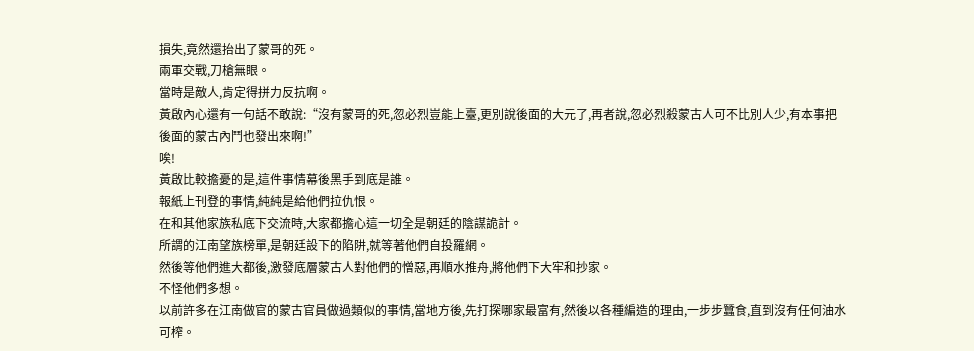損失,竟然還抬出了蒙哥的死。
兩軍交戰,刀槍無眼。
當時是敵人,肯定得拼力反抗啊。
黃啟內心還有一句話不敢說:“沒有蒙哥的死,忽必烈豈能上臺,更別說後面的大元了,再者說,忽必烈殺蒙古人可不比別人少,有本事把後面的蒙古內鬥也發出來啊!”
唉!
黃啟比較擔憂的是,這件事情幕後黑手到底是誰。
報紙上刊登的事情,純純是給他們拉仇恨。
在和其他家族私底下交流時,大家都擔心這一切全是朝廷的陰謀詭計。
所謂的江南望族榜單,是朝廷設下的陷阱,就等著他們自投羅網。
然後等他們進大都後,激發底層蒙古人對他們的憎惡,再順水推舟,將他們下大牢和抄家。
不怪他們多想。
以前許多在江南做官的蒙古官員做過類似的事情,當地方後,先打探哪家最富有,然後以各種編造的理由,一步步蠶食,直到沒有任何油水可榨。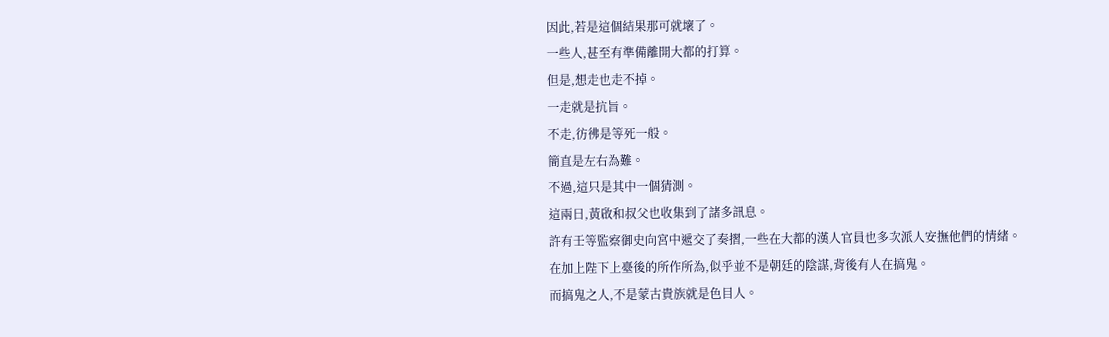因此,若是這個結果那可就壞了。
一些人,甚至有準備離開大都的打算。
但是,想走也走不掉。
一走就是抗旨。
不走,彷彿是等死一般。
簡直是左右為難。
不過,這只是其中一個猜測。
這兩日,黃啟和叔父也收集到了諸多訊息。
許有壬等監察御史向宮中遞交了奏摺,一些在大都的漢人官員也多次派人安撫他們的情緒。
在加上陛下上臺後的所作所為,似乎並不是朝廷的陰謀,背後有人在搞鬼。
而搞鬼之人,不是蒙古貴族就是色目人。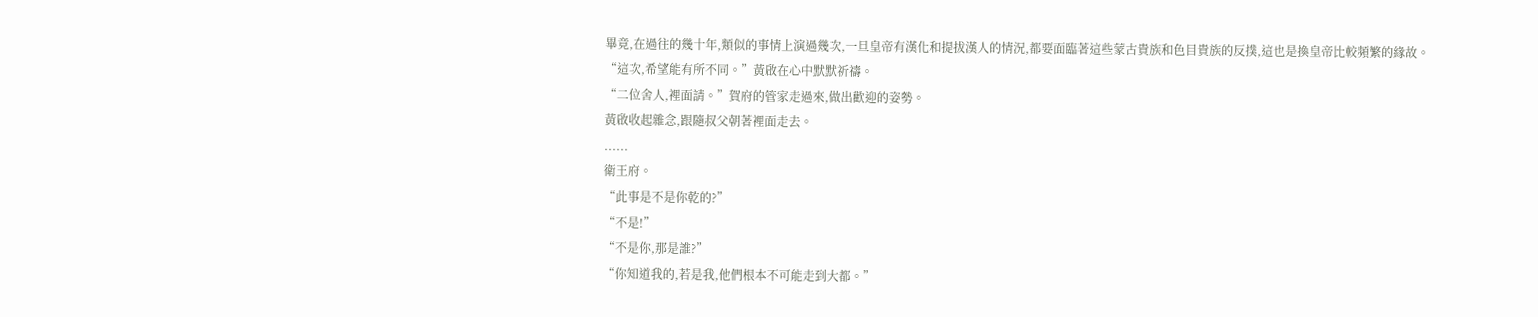畢竟,在過往的幾十年,類似的事情上演過幾次,一旦皇帝有漢化和提拔漢人的情況,都要面臨著這些蒙古貴族和色目貴族的反撲,這也是換皇帝比較頻繁的緣故。
“這次,希望能有所不同。”黃啟在心中默默祈禱。
“二位舍人,裡面請。”賀府的管家走過來,做出歡迎的姿勢。
黃啟收起雜念,跟隨叔父朝著裡面走去。
......
衛王府。
“此事是不是你乾的?”
“不是!”
“不是你,那是誰?”
“你知道我的,若是我,他們根本不可能走到大都。”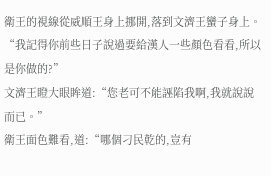衛王的視線從威順王身上挪開,落到文濟王蠻子身上。
“我記得你前些日子說過要給漢人一些顏色看看,所以是你做的?”
文濟王瞪大眼眸道:“您老可不能誣陷我啊,我就說說而已。”
衛王面色難看,道:“哪個刁民乾的,豈有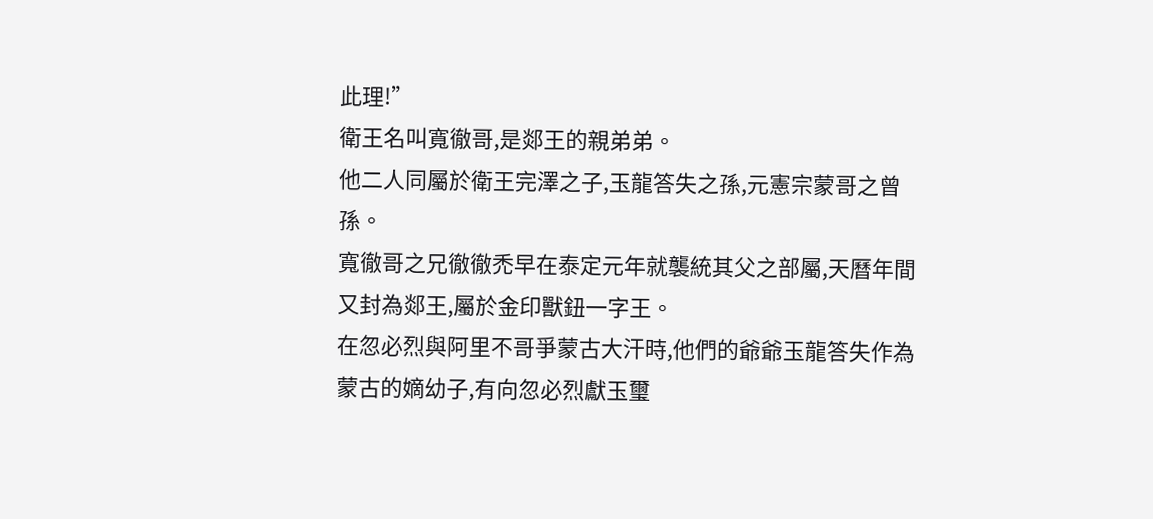此理!”
衛王名叫寬徹哥,是郯王的親弟弟。
他二人同屬於衛王完澤之子,玉龍答失之孫,元憲宗蒙哥之曾孫。
寬徹哥之兄徹徹禿早在泰定元年就襲統其父之部屬,天曆年間又封為郯王,屬於金印獸鈕一字王。
在忽必烈與阿里不哥爭蒙古大汗時,他們的爺爺玉龍答失作為蒙古的嫡幼子,有向忽必烈獻玉璽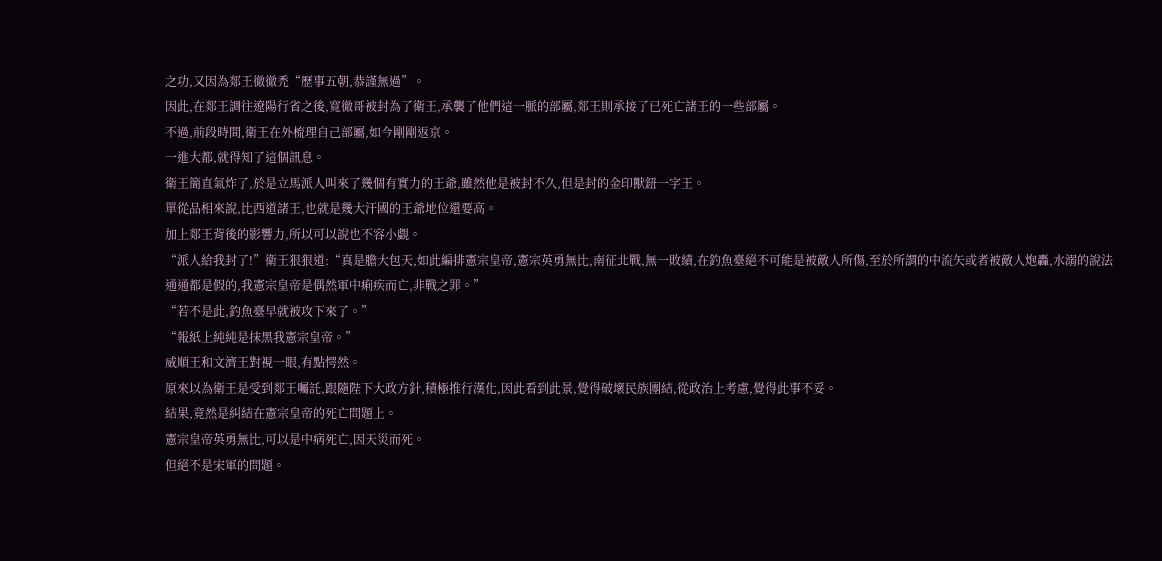之功,又因為郯王徹徹禿“歷事五朝,恭謹無過”。
因此,在郯王調往遼陽行省之後,寬徹哥被封為了衛王,承襲了他們這一脈的部屬,郯王則承接了已死亡諸王的一些部屬。
不過,前段時間,衛王在外梳理自己部屬,如今剛剛返京。
一進大都,就得知了這個訊息。
衛王簡直氣炸了,於是立馬派人叫來了幾個有實力的王爺,雖然他是被封不久,但是封的金印獸鈕一字王。
單從品相來說,比西道諸王,也就是幾大汗國的王爺地位還要高。
加上郯王背後的影響力,所以可以說也不容小覷。
“派人給我封了!”衛王狠狠道:“真是膽大包天,如此編排憲宗皇帝,憲宗英勇無比,南征北戰,無一敗績,在釣魚臺絕不可能是被敵人所傷,至於所謂的中流矢或者被敵人炮轟,水溺的說法通通都是假的,我憲宗皇帝是偶然軍中痢疾而亡,非戰之罪。”
“若不是此,釣魚臺早就被攻下來了。”
“報紙上純純是抹黑我憲宗皇帝。”
威順王和文濟王對視一眼,有點愕然。
原來以為衛王是受到郯王囑託,跟隨陛下大政方針,積極推行漢化,因此看到此景,覺得破壞民族團結,從政治上考慮,覺得此事不妥。
結果,竟然是糾結在憲宗皇帝的死亡問題上。
憲宗皇帝英勇無比,可以是中病死亡,因天災而死。
但絕不是宋軍的問題。